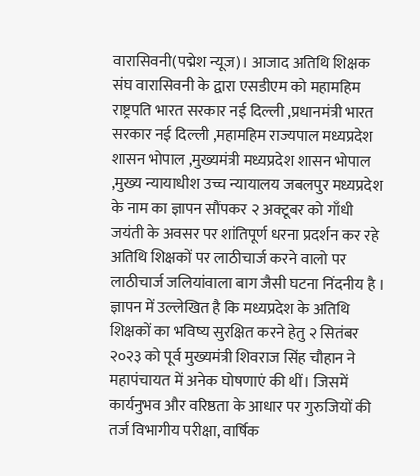वारासिवनी(पद्मेश न्यूज)। आजाद अतिथि शिक्षक संघ वारासिवनी के द्वारा एसडीएम को महामहिम राष्ट्रपति भारत सरकार नई दिल्ली ,प्रधानमंत्री भारत सरकार नई दिल्ली ,महामहिम राज्यपाल मध्यप्रदेश शासन भोपाल ,मुख्यमंत्री मध्यप्रदेश शासन भोपाल ,मुख्य न्यायाधीश उच्च न्यायालय जबलपुर मध्यप्रदेश के नाम का ज्ञापन सौंपकर २ अक्टूबर को गाँधी जयंती के अवसर पर शांतिपूर्ण धरना प्रदर्शन कर रहे अतिथि शिक्षकों पर लाठीचार्ज करने वालो पर लाठीचार्ज जलियांवाला बाग जैसी घटना निंदनीय है । ज्ञापन में उल्लेखित है कि मध्यप्रदेश के अतिथि शिक्षकों का भविष्य सुरक्षित करने हेतु २ सितंबर २०२३ को पूर्व मुख्यमंत्री शिवराज सिंह चौहान ने महापंचायत में अनेक घोषणाएं की थीं। जिसमें कार्यनुभव और वरिष्ठता के आधार पर गुरुजियों की तर्ज विभागीय परीक्षा, वार्षिक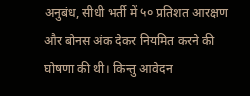अनुबंध, सीधी भर्ती में ५० प्रतिशत आरक्षण और बोनस अंक देकर नियमित करने की घोषणा की थी। किन्तु आवेदन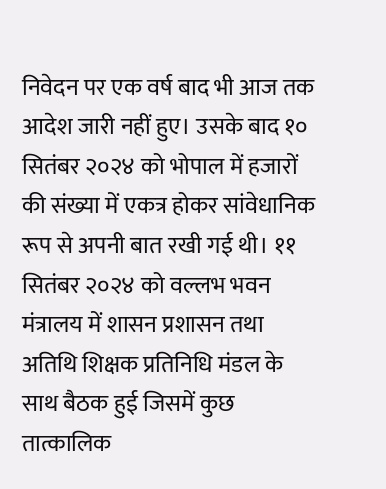निवेदन पर एक वर्ष बाद भी आज तक आदेश जारी नहीं हुए। उसके बाद १० सितंबर २०२४ को भोपाल में हजारों की संख्या में एकत्र होकर सांवेधानिक रूप से अपनी बात रखी गई थी। ११ सितंबर २०२४ को वल्लभ भवन मंत्रालय में शासन प्रशासन तथा अतिथि शिक्षक प्रतिनिधि मंडल के साथ बैठक हुई जिसमें कुछ तात्कालिक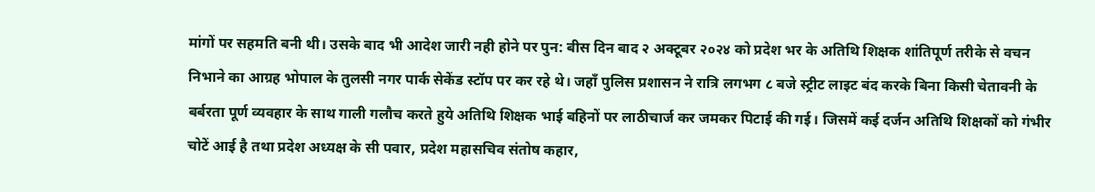मांगों पर सहमति बनी थी। उसके बाद भी आदेश जारी नही होने पर पुन: बीस दिन बाद २ अक्टूबर २०२४ को प्रदेश भर के अतिथि शिक्षक शांतिपूर्ण तरीके से वचन निभाने का आग्रह भोपाल के तुलसी नगर पार्क सेकेंड स्टॉप पर कर रहे थे। जहाँ पुलिस प्रशासन ने रात्रि लगभग ८ बजे स्ट्रीट लाइट बंद करके बिना किसी चेतावनी के बर्बरता पूर्ण व्यवहार के साथ गाली गलौच करते हुये अतिथि शिक्षक भाई बहिनों पर लाठीचार्ज कर जमकर पिटाई की गई। जिसमें कई दर्जन अतिथि शिक्षकों को गंभीर चोटें आई है तथा प्रदेश अध्यक्ष के सी पवार, प्रदेश महासचिव संतोष कहार,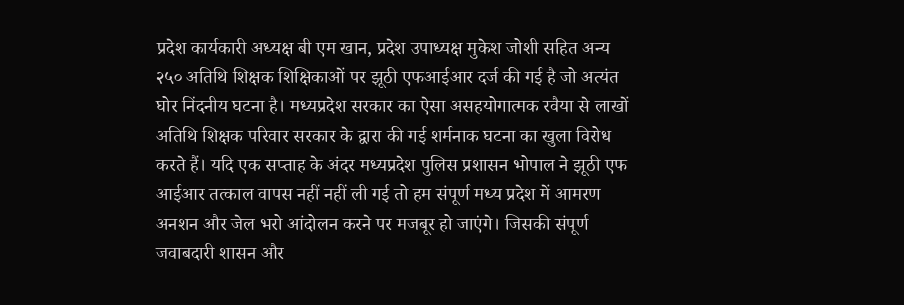प्रदेश कार्यकारी अध्यक्ष बी एम खान, प्रदेश उपाध्यक्ष मुकेश जोशी सहित अन्य २५० अतिथि शिक्षक शिक्षिकाओं पर झूठी एफआईआर दर्ज की गई है जो अत्यंत घोर निंदनीय घटना है। मध्यप्रदेश सरकार का ऐसा असहयोगात्मक रवैया से लाखों अतिथि शिक्षक परिवार सरकार के द्वारा की गई शर्मनाक घटना का खुला विरोध करते हैं। यदि एक सप्ताह के अंदर मध्यप्रदेश पुलिस प्रशासन भोपाल ने झूठी एफ आईआर तत्काल वापस नहीं नहीं ली गई तो हम संपूर्ण मध्य प्रदेश में आमरण अनशन और जेल भरो आंदोलन करने पर मजबूर हो जाएंगे। जिसकी संपूर्ण जवाबदारी शासन और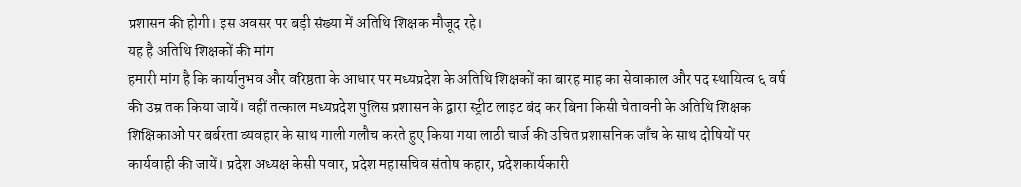प्रशासन की होगी। इस अवसर पर बड़ी संख्या में अतिथि शिक्षक मौजूद रहे।
यह है अतिथि शिक्षकों की मांग
हमारी मांग है कि कार्यानुभव और वरिष्ठता के आधार पर मध्यप्रदेश के अतिथि शिक्षकों का बारह माह का सेवाकाल और पद स्थायित्व ६ वर्ष की उम्र तक किया जायें। वहीं तत्काल मध्यप्रदेश पुलिस प्रशासन के द्वारा स्ट्रीट लाइट बंद कर बिना किसी चेतावनी के अतिथि शिक्षक शिक्षिकाओं पर बर्बरता व्यवहार के साथ गाली गलौच करते हुए किया गया लाठी चार्ज की उचित प्रशासनिक जाँच के साथ दोषियों पर कार्यवाही की जायें। प्रदेश अध्यक्ष केसी पवार, प्रदेश महासचिव संतोष कहार, प्रदेशकार्यकारी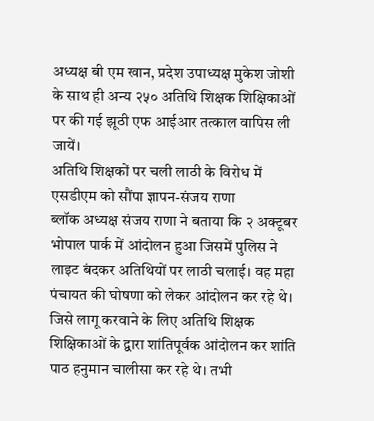अध्यक्ष बी एम खान, प्रदेश उपाध्यक्ष मुकेश जोशी के साथ ही अन्य २५० अतिथि शिक्षक शिक्षिकाओं पर की गई झूठी एफ आईआर तत्काल वापिस ली जायें।
अतिथि शिक्षकों पर चली लाठी के विरोध में एसडीएम को सौंपा ज्ञापन-संजय राणा
ब्लॉक अध्यक्ष संजय राणा ने बताया कि २ अक्टूबर भोपाल पार्क में आंदोलन हुआ जिसमें पुलिस ने लाइट बंदकर अतिथियों पर लाठी चलाई। वह महा पंचायत की घोषणा को लेकर आंदोलन कर रहे थे। जिसे लागू करवाने के लिए अतिथि शिक्षक शिक्षिकाओं के द्वारा शांतिपूर्वक आंदोलन कर शांति पाठ हनुमान चालीसा कर रहे थे। तभी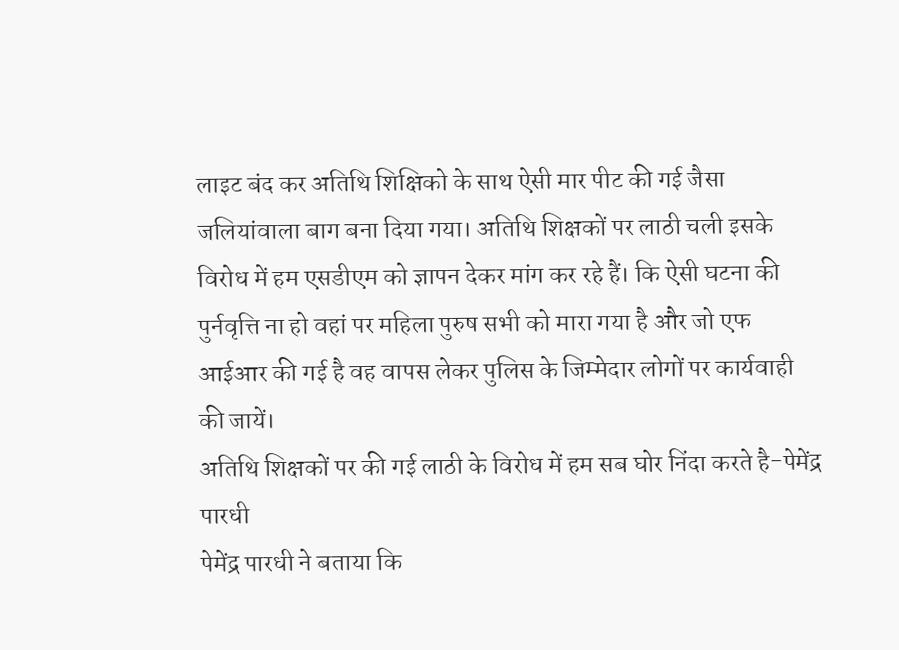लाइट बंद कर अतिथि शिक्षिको के साथ ऐसी मार पीट की गई जैसा जलियांवाला बाग बना दिया गया। अतिथि शिक्षकों पर लाठी चली इसके विरोध में हम एसडीएम को ज्ञापन देकर मांग कर रहे हैं। कि ऐसी घटना की पुर्नवृत्ति ना हो वहां पर महिला पुरुष सभी को मारा गया है और जो एफ आईआर की गई है वह वापस लेकर पुलिस के जिम्मेदार लोगों पर कार्यवाही की जायें।
अतिथि शिक्षकों पर की गई लाठी के विरोध में हम सब घोर निंदा करते है-पेमेंद्र पारधी
पेमेंद्र पारधी ने बताया कि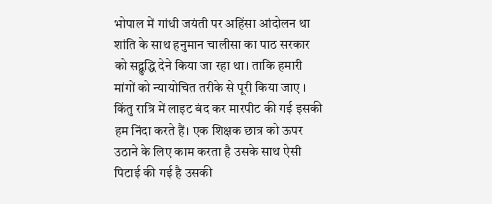भोपाल में गांधी जयंती पर अहिंसा आंदोलन था शांति के साथ हनुमान चालीसा का पाठ सरकार को सद्बुद्धि देने किया जा रहा था। ताकि हमारी मांगों को न्यायोचित तरीके से पूरी किया जाए । किंतु रात्रि में लाइट बंद कर मारपीट की गई इसकी हम निंदा करते हैं। एक शिक्षक छात्र को ऊपर उठाने के लिए काम करता है उसके साथ ऐसी पिटाई की गई है उसकी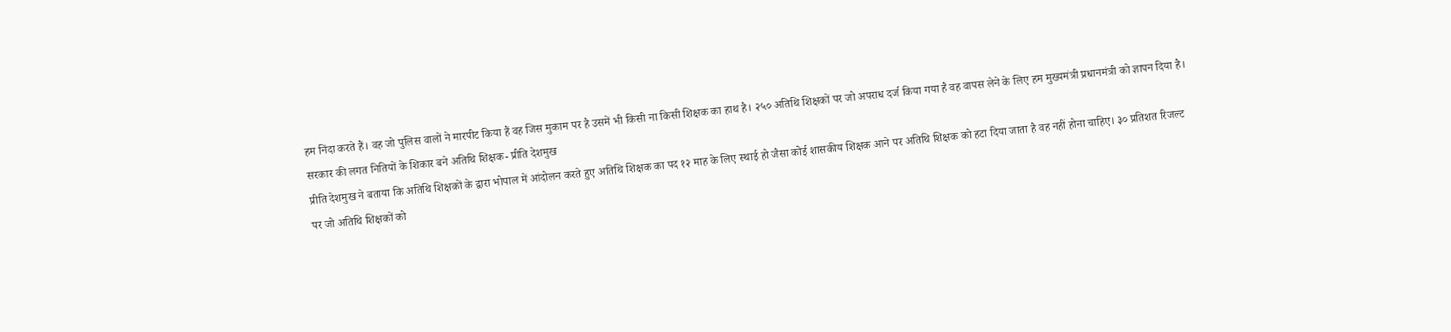हम निंदा करते हैं। वह जो पुलिस वालों ने मारपीट किया हैं वह जिस मुकाम पर है उसमें भी किसी ना किसी शिक्षक का हाथ है। २५० अतिथि शिक्षकों पर जो अपराध दर्ज किया गया है वह वापस लेने के लिए हम मुख्यमंत्री प्रधानमंत्री को ज्ञापन दिया है।
सरकार की लगत नितियों के शिकार बने अतिथि शिक्षक- प्रीति देशमुख
प्रीति देशमुख ने बताया कि अतिथि शिक्षकों के द्वारा भोपाल में आंदोलन करते हुए अतिथि शिक्षक का पद १२ माह के लिए स्थाई हो जैसा कोई शासकीय शिक्षक आने पर अतिथि शिक्षक को हटा दिया जाता है वह नहीं होना चाहिए। ३० प्रतिशत रिजल्ट पर जो अतिथि शिक्षकों को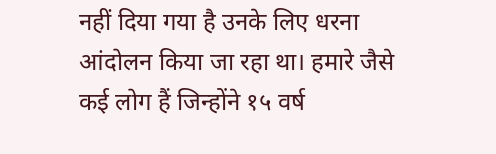नहीं दिया गया है उनके लिए धरना आंदोलन किया जा रहा था। हमारे जैसे कई लोग हैं जिन्होंने १५ वर्ष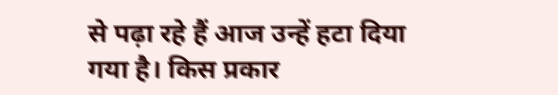से पढ़ा रहे हैं आज उन्हें हटा दिया गया है। किस प्रकार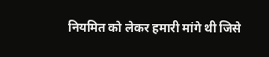नियमित को लेकर हमारी मांगे थी जिसे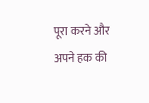पूरा करने और अपने हक की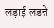लड़ाई लडऩे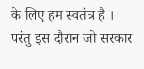के लिए हम स्वतंत्र है । परंतु इस दौरान जो सरकार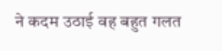ने कदम उठाई वह बहुत गलत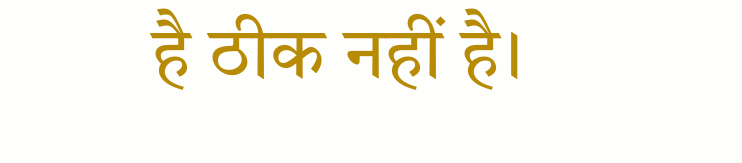है ठीक नहीं है।